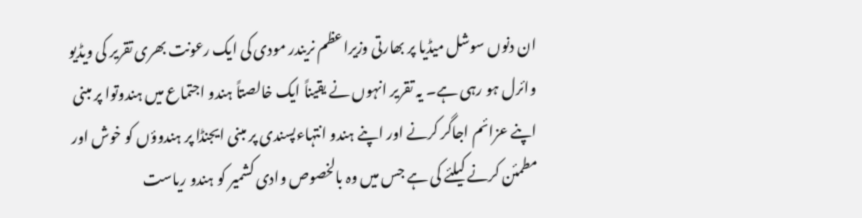ان دنوں سوشل میڈیا پر بھارتی وزیراعظم نریندر مودی کی ایک رعونت بھری تقریر کی ویڈیو وائرل ہو رہی ہے۔ یہ تقریر انہوں نے یقیناً ایک خالصتاً ہندو اجتماع میں ہندوتوا پر مبنی اپنے عزائم اجاگر کرنے اور اپنے ہندو انتہاءپسندی پر مبنی ایجنڈا پر ہندوؤں کو خوش اور مطمئن کرنے کیلئے کی ہے جس میں وہ بالخصوص وادی کشمیر کو ہندو ریاست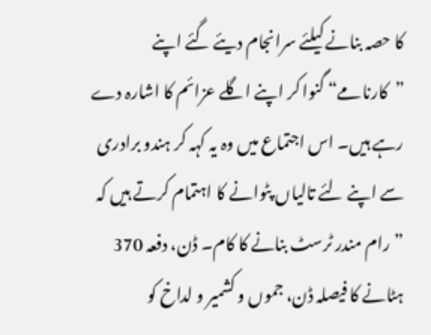کا حصہ بنانے کیلئے سرانجام دیئے گئے اپنے ”کارنامے“ گنوا کر اپنے اگلے عزائم کا اشارہ دے رہے ہیں۔ اس اجتماع میں وہ یہ کہہ کر ہندو برادری سے اپنے لئے تالیاں پٹوانے کا اہتمام کرتے ہیں کہ ”رام مندر ٹرسٹ بنانے کا کام۔ ڈن، دفعہ 370 ہٹانے کا فیصلہ ڈن، جموں و کشمیر و لداخ کو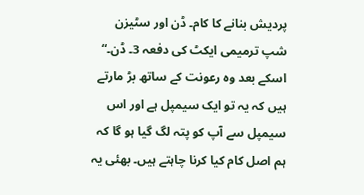پردیش بنانے کا کام۔ ڈن اور سٹیزن شپ ترمیمی ایکٹ کی دفعہ 3۔ ڈن۔“ اسکے بعد وہ رعونت کے ساتھ بڑ مارتے ہیں کہ یہ تو ایک سیمپل ہے اور اس سیمپل سے آپ کو پتہ لگ گیا ہو گا کہ ہم اصل کام کیا کرنا چاہتے ہیں۔ بھئی یہ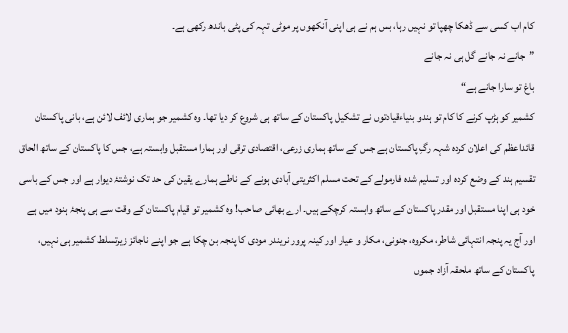کام اب کسی سے ڈھکا چھپا تو نہیں رہا، بس ہم نے ہی اپنی آنکھوں پر موٹی تہہ کی پٹی باندھ رکھی ہے۔
”جانے نہ جانے گل ہی نہ جانے
باغ تو سارا جانے ہے“
کشمیر کو ہڑپ کرنے کا کام تو ہندو بنیاءقیادتوں نے تشکیل پاکستان کے ساتھ ہی شروع کر دیا تھا۔ وہ کشمیر جو ہماری لائف لائن ہے، بانی پاکستان قائداعظم کی اعلان کردہ شہہ رگِ پاکستان ہے جس کے ساتھ ہماری زرعی، اقتصادی ترقی اور ہمارا مستقبل وابستہ ہے، جس کا پاکستان کے ساتھ الحاق تقسیم ہند کے وضع کردہ اور تسلیم شدہ فارمولے کے تحت مسلم اکثریتی آبادی ہونے کے ناطے ہمارے یقین کی حد تک نوشتۂ دیوار ہے اور جس کے باسی خود ہی اپنا مستقبل اور مقدر پاکستان کے ساتھ وابستہ کرچکے ہیں۔ ارے بھائی صاحب! وہ کشمیر تو قیام پاکستان کے وقت سے ہی پنجۂ ہنود میں ہے اور آج یہ پنجہ انتہائی شاطر، مکروہ، جنونی، مکار و عیار اور کینہ پرور نریندر مودی کا پنجہ بن چکا ہے جو اپنے ناجائز زیرتسلط کشمیر ہی نہیں، پاکستان کے ساتھ ملحقہ آزاد جموں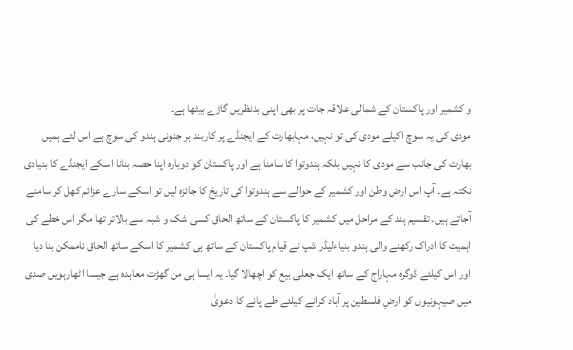و کشمیر اور پاکستان کے شمالی علاقہ جات پر بھی اپنی بدنظریں گاڑے بیٹھا ہے۔
مودی کی یہ سوچ اکیلے مودی کی تو نہیں، مہابھارت کے ایجنڈے پر کاربند ہر جنونی ہندو کی سوچ ہے اس لئے ہمیں بھارت کی جانب سے مودی کا نہیں بلکہ ہندوتوا کا سامنا ہے اور پاکستان کو دوبارہ اپنا حصہ بنانا اسکے ایجنڈے کا بنیادی نکتہ ہے۔ آپ اس ارض وطن اور کشمیر کے حوالے سے ہندوتوا کی تاریخ کا جائزہ لیں تو اسکے سارے عزائم کھل کر سامنے آجاتے ہیں۔ تقسیم ہند کے مراحل میں کشمیر کا پاکستان کے ساتھ الحاق کسی شک و شبہ سے بالاتر تھا مگر اس خطے کی اہمیت کا ادراک رکھنے والی ہندو بنیاءلیڈر شپ نے قیام پاکستان کے ساتھ ہی کشمیر کا اسکے ساتھ الحاق ناممکن بنا دیا اور اس کیلئے ڈوگرہ مہاراج کے ساتھ ایک جعلی بیع کو اچھالا گیا۔ یہ ایسا ہی من گھڑت معاہدہ ہے جیسا اٹھارہویں صدی میں صیہونیوں کو ارضِ فلسطین پر آباد کرانے کیلئے طے پانے کا دعویٰ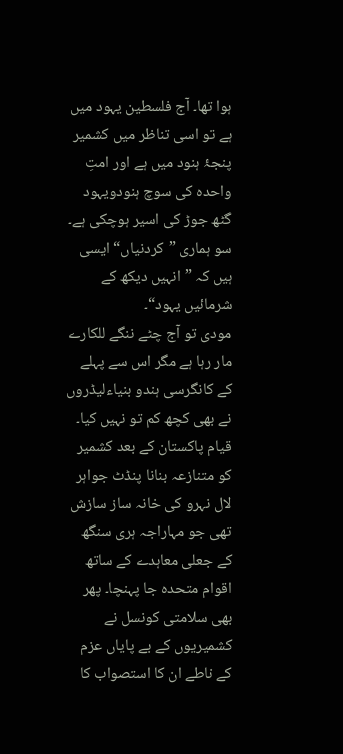ہوا تھا۔ آج فلسطین یہود میں ہے تو اسی تناظر میں کشمیر پنجۂ ہنود میں ہے اور امتِ واحدہ کی سوچ ہنودویہود گٹھ جوڑ کی اسیر ہوچکی ہے۔ سو ہماری ”کردنیاں“ ایسی ہیں کہ ”انہیں دیکھ کے شرمائیں یہود“۔
مودی تو آج چٹے ننگے للکارے مار رہا ہے مگر اس سے پہلے کے کانگرسی ہندو بنیاءلیڈروں نے بھی کچھ کم تو نہیں کیا۔ قیام پاکستان کے بعد کشمیر کو متنازعہ بنانا پنڈٹ جواہر لال نہرو کی خانہ ساز سازش تھی جو مہاراجہ ہری سنگھ کے جعلی معاہدے کے ساتھ اقوام متحدہ جا پہنچا۔ پھر بھی سلامتی کونسل نے کشمیریوں کے بے پایاں عزم کے ناطے ان کا استصواب کا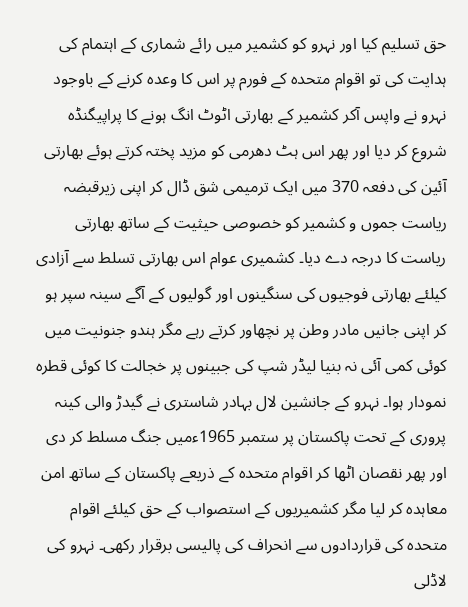حق تسلیم کیا اور نہرو کو کشمیر میں رائے شماری کے اہتمام کی ہدایت کی تو اقوام متحدہ کے فورم پر اس کا وعدہ کرنے کے باوجود نہرو نے واپس آکر کشمیر کے بھارتی اٹوٹ انگ ہونے کا پراپیگنڈہ شروع کر دیا اور پھر اس ہٹ دھرمی کو مزید پختہ کرتے ہوئے بھارتی آئین کی دفعہ 370 میں ایک ترمیمی شق ڈال کر اپنی زیرقبضہ ریاست جموں و کشمیر کو خصوصی حیثیت کے ساتھ بھارتی ریاست کا درجہ دے دیا۔ کشمیری عوام اس بھارتی تسلط سے آزادی کیلئے بھارتی فوجیوں کی سنگینوں اور گولیوں کے آگے سینہ سپر ہو کر اپنی جانیں مادر وطن پر نچھاور کرتے رہے مگر ہندو جنونیت میں کوئی کمی آئی نہ بنیا لیڈر شپ کی جبینوں پر خجالت کا کوئی قطرہ نمودار ہوا۔ نہرو کے جانشین لال بہادر شاستری نے گیدڑ والی کینہ پروری کے تحت پاکستان پر ستمبر 1965ءمیں جنگ مسلط کر دی اور پھر نقصان اٹھا کر اقوام متحدہ کے ذریعے پاکستان کے ساتھ امن معاہدہ کر لیا مگر کشمیریوں کے استصواب کے حق کیلئے اقوام متحدہ کی قراردادوں سے انحراف کی پالیسی برقرار رکھی۔ نہرو کی لاڈلی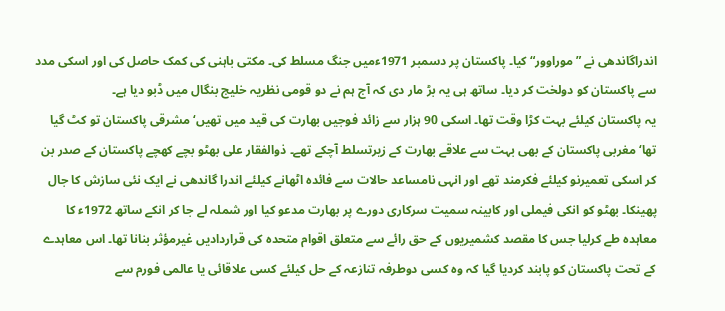اندراگاندھی نے ”موراوور“ کیا۔ پاکستان پر دسمبر 1971ءمیں جنگ مسلط کی۔ مکتی باہنی کی کمک حاصل کی اور اسکی مدد سے پاکستان کو دولخت کر دیا۔ ساتھ ہی یہ بڑ مار دی کہ آج ہم نے دو قومی نظریہ خلیج بنگال میں ڈبو دیا ہے۔
یہ پاکستان کیلئے بہت کڑا وقت تھا۔ اسکی 90 ہزار سے زائد فوجیں بھارت کی قید میں تھیں‘ مشرقی پاکستان تو کٹ گیا تھا‘ مغربی پاکستان کے بھی بہت سے علاقے بھارت کے زیرتسلط آچکے تھے۔ ذوالفقار علی بھٹو بچے کھچے پاکستان کے صدر بن کر اسکی تعمیرنو کیلئے فکرمند تھے اور انہی نامساعد حالات سے فائدہ اٹھانے کیلئے اندرا گاندھی نے ایک نئی سازش کا جال پھینکا۔ بھٹو کو انکی فیملی اور کابینہ سمیت سرکاری دورے پر بھارت مدعو کیا اور شملہ لے جا کر انکے ساتھ 1972ء کا معاہدہ طے کرلیا جس کا مقصد کشمیریوں کے حق رائے سے متعلق اقوام متحدہ کی قراردادیں غیرمؤثر بنانا تھا۔ اس معاہدے کے تحت پاکستان کو پابند کردیا گیا کہ وہ کسی دوطرفہ تنازعہ کے حل کیلئے کسی علاقائی یا عالمی فورم سے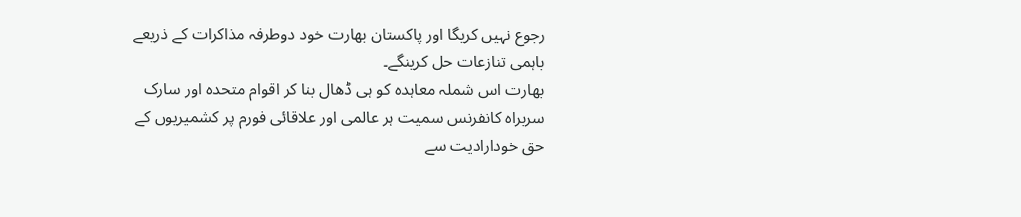رجوع نہیں کریگا اور پاکستان بھارت خود دوطرفہ مذاکرات کے ذریعے باہمی تنازعات حل کرینگے۔
بھارت اس شملہ معاہدہ کو ہی ڈھال بنا کر اقوام متحدہ اور سارک سربراہ کانفرنس سمیت ہر عالمی اور علاقائی فورم پر کشمیریوں کے حق خودارادیت سے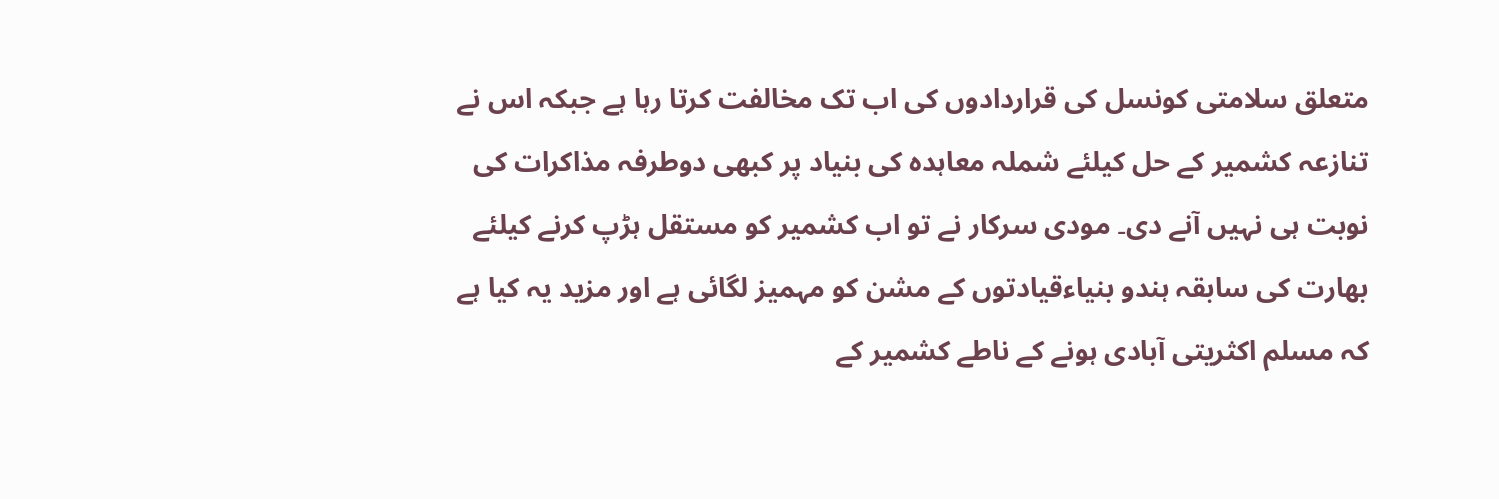متعلق سلامتی کونسل کی قراردادوں کی اب تک مخالفت کرتا رہا ہے جبکہ اس نے تنازعہ کشمیر کے حل کیلئے شملہ معاہدہ کی بنیاد پر کبھی دوطرفہ مذاکرات کی نوبت ہی نہیں آنے دی۔ مودی سرکار نے تو اب کشمیر کو مستقل ہڑپ کرنے کیلئے بھارت کی سابقہ ہندو بنیاءقیادتوں کے مشن کو مہمیز لگائی ہے اور مزید یہ کیا ہے کہ مسلم اکثریتی آبادی ہونے کے ناطے کشمیر کے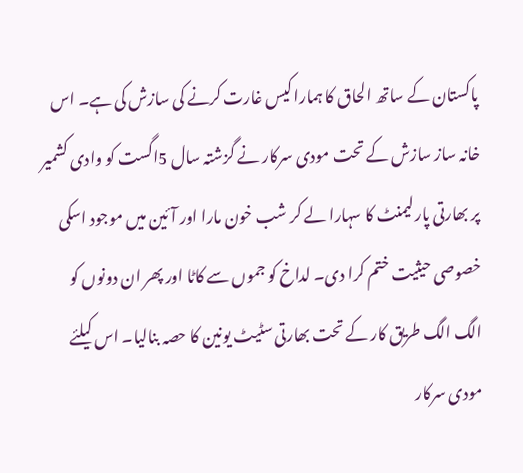پاکستان کے ساتھ الحاق کا ہمارا کیس غارت کرنے کی سازش کی ہے۔ اس خانہ ساز سازش کے تحت مودی سرکار نے گزشتہ سال 5اگست کو وادی کشمیر پر بھارتی پارلیمنٹ کا سہارا لے کر شب خون مارا اور آئین میں موجود اسکی خصوصی حیثیت ختم کرا دی۔ لداخ کو جموں سے کاٹا اور پھر ان دونوں کو الگ الگ طریق کار کے تحت بھارتی سٹیٹ یونین کا حصہ بنالیا۔ اس کیلئے مودی سرکار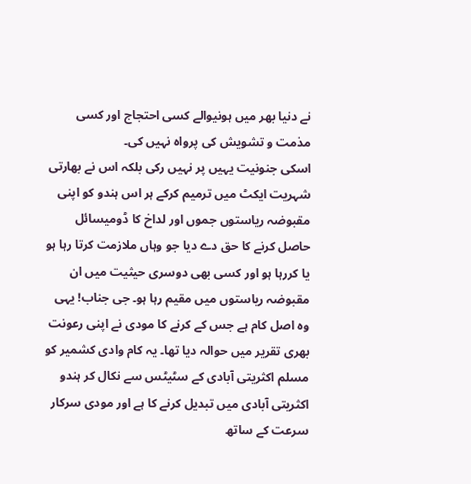نے دنیا بھر میں ہونیوالے کسی احتجاج اور کسی مذمت و تشویش کی پرواہ نہیں کی۔
اسکی جنونیت یہیں پر نہیں رکی بلکہ اس نے بھارتی شہریت ایکٹ میں ترمیم کرکے ہر اس ہندو کو اپنی مقبوضہ ریاستوں جموں اور لداخ کا ڈومیسائل حاصل کرنے کا حق دے دیا جو وہاں ملازمت کرتا رہا ہو یا کررہا ہو اور کسی بھی دوسری حیثیت میں ان مقبوضہ ریاستوں میں مقیم رہا ہو۔ جی جناب! یہی وہ اصل کام ہے جس کے کرنے کا مودی نے اپنی رعونت بھری تقریر میں حوالہ دیا تھا۔ یہ کام وادی کشمیر کو مسلم اکثریتی آبادی کے سٹیٹس سے نکال کر ہندو اکثریتی آبادی میں تبدیل کرنے کا ہے اور مودی سرکار سرعت کے ساتھ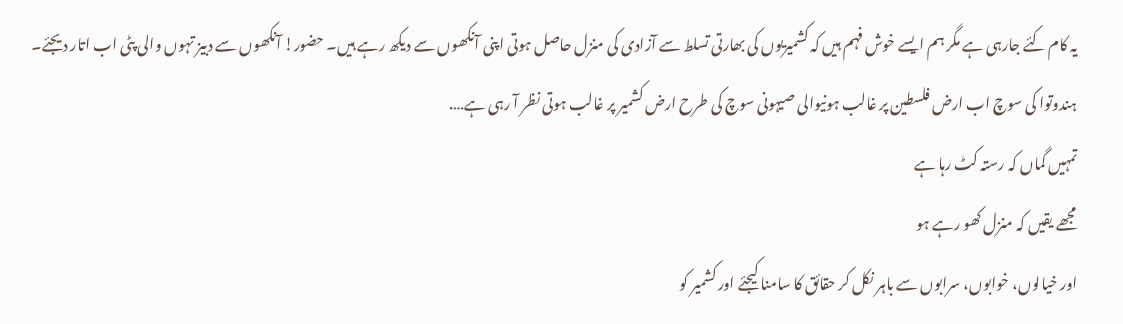یہ کام کئے جارہی ہے مگر ہم ایسے خوش فہم ہیں کہ کشمیریوں کی بھارتی تسلط سے آزادی کی منزل حاصل ہوتی اپنی آنکھوں سے دیکھ رہے ہیں۔ حضور! آنکھوں سے دبیز تہوں والی پٹی اب اتار دیجئے۔ ہندوتوا کی سوچ اب ارض فلسطین پر غالب ہونیوالی صیہونی سوچ کی طرح ارض کشمیر پر غالب ہوتی نظر آ رہی ہے….
تمہیں گماں کہ رستہ کٹ رہا ہے
مجھے یقیں کہ منزل کھو رہے ہو
اور خیالوں، خوابوں، سرابوں سے باہر نکل کر حقائق کا سامنا کیجئے اور کشمیر کو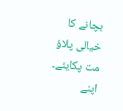بچانے کا خیالی پلاؤ مت پکایئے۔ اپنے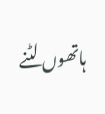ہاتھوں لٹنے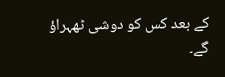کے بعد کس کو دوشی ٹھہراؤ گے۔